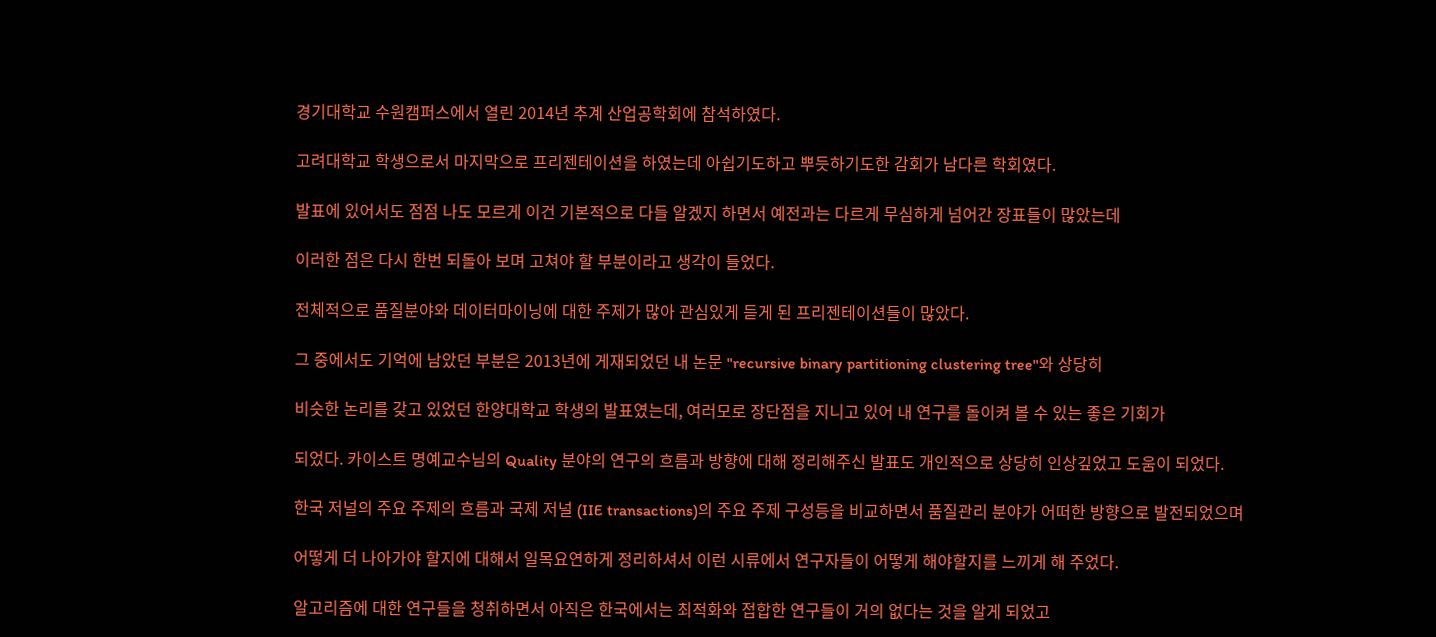경기대학교 수원캠퍼스에서 열린 2014년 추계 산업공학회에 참석하였다.

고려대학교 학생으로서 마지막으로 프리젠테이션을 하였는데 아쉽기도하고 뿌듯하기도한 감회가 남다른 학회였다.

발표에 있어서도 점점 나도 모르게 이건 기본적으로 다들 알겠지 하면서 예전과는 다르게 무심하게 넘어간 장표들이 많았는데

이러한 점은 다시 한번 되돌아 보며 고쳐야 할 부분이라고 생각이 들었다.

전체적으로 품질분야와 데이터마이닝에 대한 주제가 많아 관심있게 듣게 된 프리젠테이션들이 많았다.

그 중에서도 기억에 남았던 부분은 2013년에 게재되었던 내 논문 "recursive binary partitioning clustering tree"와 상당히

비슷한 논리를 갖고 있었던 한양대학교 학생의 발표였는데, 여러모로 장단점을 지니고 있어 내 연구를 돌이켜 볼 수 있는 좋은 기회가

되었다. 카이스트 명예교수님의 Quality 분야의 연구의 흐름과 방향에 대해 정리해주신 발표도 개인적으로 상당히 인상깊었고 도움이 되었다.

한국 저널의 주요 주제의 흐름과 국제 저널 (IIE transactions)의 주요 주제 구성등을 비교하면서 품질관리 분야가 어떠한 방향으로 발전되었으며

어떻게 더 나아가야 할지에 대해서 일목요연하게 정리하셔서 이런 시류에서 연구자들이 어떻게 해야할지를 느끼게 해 주었다.

알고리즘에 대한 연구들을 청취하면서 아직은 한국에서는 최적화와 접합한 연구들이 거의 없다는 것을 알게 되었고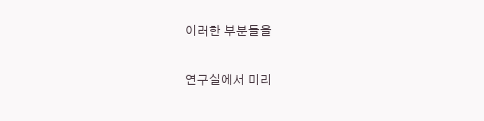이러한 부분들을

연구실에서 미리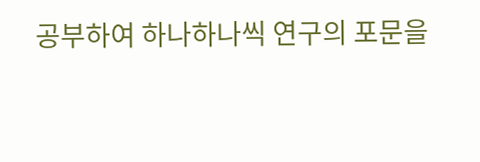공부하여 하나하나씩 연구의 포문을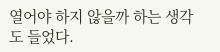열어야 하지 않을까 하는 생각도 들었다.